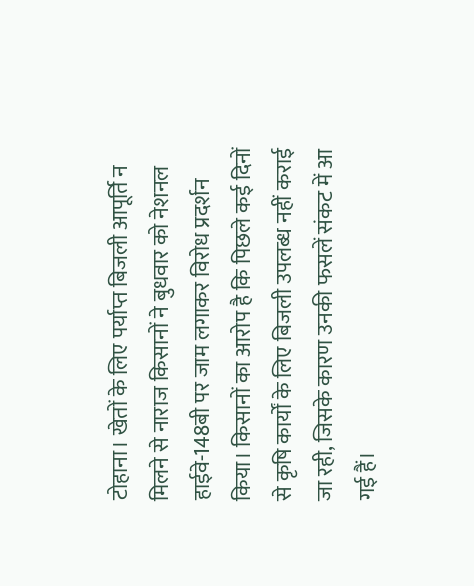टोहाना। खेतों के लिए पर्याप्त बिजली आपूर्ति न मिलने से नाराज किसानों ने बुधवार को नेशनल हाईवे-148बी पर जाम लगाकर विरोध प्रदर्शन किया। किसानों का आरोप है कि पिछले कई दिनों से कृषि कार्यों के लिए बिजली उपलब्ध नहीं कराई जा रही, जिसके कारण उनकी फसलें संकट में आ गई हैं।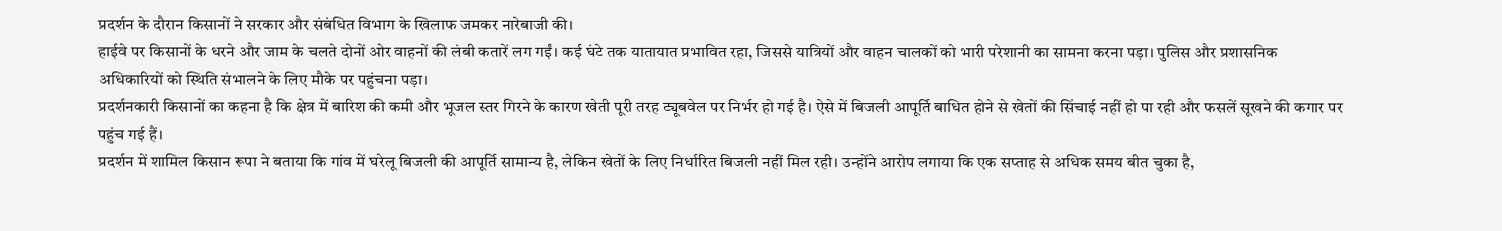प्रदर्शन के दौरान किसानों ने सरकार और संबंधित विभाग के खिलाफ जमकर नारेबाजी की।
हाईवे पर किसानों के धरने और जाम के चलते दोनों ओर वाहनों की लंबी कतारें लग गईं। कई घंटे तक यातायात प्रभावित रहा, जिससे यात्रियों और वाहन चालकों को भारी परेशानी का सामना करना पड़ा। पुलिस और प्रशासनिक अधिकारियों को स्थिति संभालने के लिए मौके पर पहुंचना पड़ा।
प्रदर्शनकारी किसानों का कहना है कि क्षेत्र में बारिश की कमी और भूजल स्तर गिरने के कारण खेती पूरी तरह ट्यूबवेल पर निर्भर हो गई है। ऐसे में बिजली आपूर्ति बाधित होने से खेतों की सिंचाई नहीं हो पा रही और फसलें सूखने की कगार पर पहुंच गई हैं।
प्रदर्शन में शामिल किसान रूपा ने बताया कि गांव में घरेलू बिजली की आपूर्ति सामान्य है, लेकिन खेतों के लिए निर्धारित बिजली नहीं मिल रही। उन्होंने आरोप लगाया कि एक सप्ताह से अधिक समय बीत चुका है,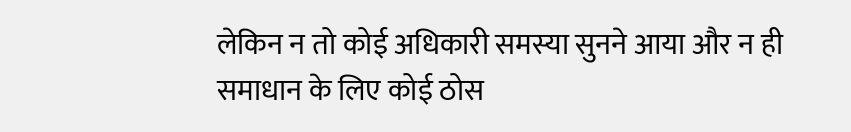लेकिन न तो कोई अधिकारी समस्या सुनने आया और न ही समाधान के लिए कोई ठोस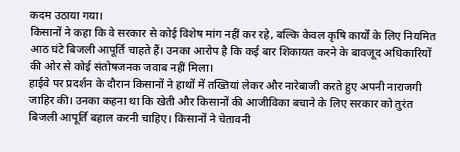कदम उठाया गया।
किसानों ने कहा कि वे सरकार से कोई विशेष मांग नहीं कर रहे, बल्कि केवल कृषि कार्यों के लिए नियमित आठ घंटे बिजली आपूर्ति चाहते हैं। उनका आरोप है कि कई बार शिकायत करने के बावजूद अधिकारियों की ओर से कोई संतोषजनक जवाब नहीं मिला।
हाईवे पर प्रदर्शन के दौरान किसानों ने हाथों में तख्तियां लेकर और नारेबाजी करते हुए अपनी नाराजगी जाहिर की। उनका कहना था कि खेती और किसानों की आजीविका बचाने के लिए सरकार को तुरंत बिजली आपूर्ति बहाल करनी चाहिए। किसानों ने चेतावनी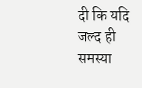दी कि यदि जल्द ही समस्या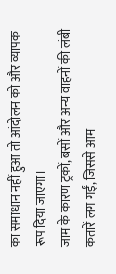का समाधान नहीं हुआ तो आंदोलन को और व्यापक रूप दिया जाएगा।
जाम के कारण ट्रकों, बसों और अन्य वाहनों की लंबी कतारें लग गईं, जिससे आम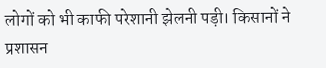लोगों को भी काफी परेशानी झेलनी पड़ी। किसानों ने प्रशासन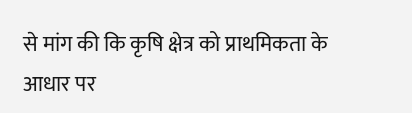से मांग की कि कृषि क्षेत्र को प्राथमिकता के आधार पर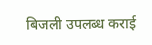बिजली उपलब्ध कराई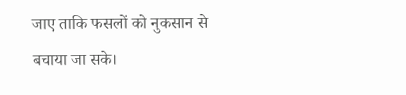जाए ताकि फसलों को नुकसान से बचाया जा सके।